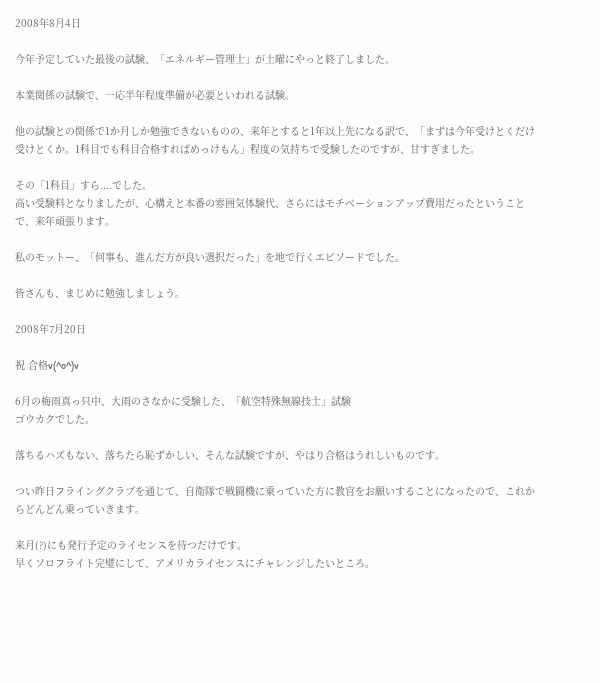2008年8月4日

今年予定していた最後の試験、「エネルギー管理士」が土曜にやっと終了しました。

本業関係の試験で、一応半年程度準備が必要といわれる試験。

他の試験との関係で1か月しか勉強できないものの、来年とすると1年以上先になる訳で、「まずは今年受けとくだけ受けとくか。1科目でも科目合格すればめっけもん」程度の気持ちで受験したのですが、甘すぎました。

その「1科目」すら....でした。
高い受験料となりましたが、心構えと本番の雰囲気体験代、さらにはモチベーションアップ費用だったということで、来年頑張ります。

私のモットー、「何事も、進んだ方が良い選択だった」を地で行くエピソードでした。

皆さんも、まじめに勉強しましょう。

2008年7月20日

祝 合格v(^o^)v

6月の梅雨真っ只中、大雨のさなかに受験した、「航空特殊無線技士」試験
ゴウカクでした。

落ちるハズもない、落ちたら恥ずかしい、そんな試験ですが、やはり合格はうれしいものです。

つい昨日フライングクラブを通じて、自衛隊で戦闘機に乗っていた方に教官をお願いすることになったので、これからどんどん乗っていきます。

来月(?)にも発行予定のライセンスを待つだけです。
早くソロフライト完璧にして、アメリカライセンスにチャレンジしたいところ。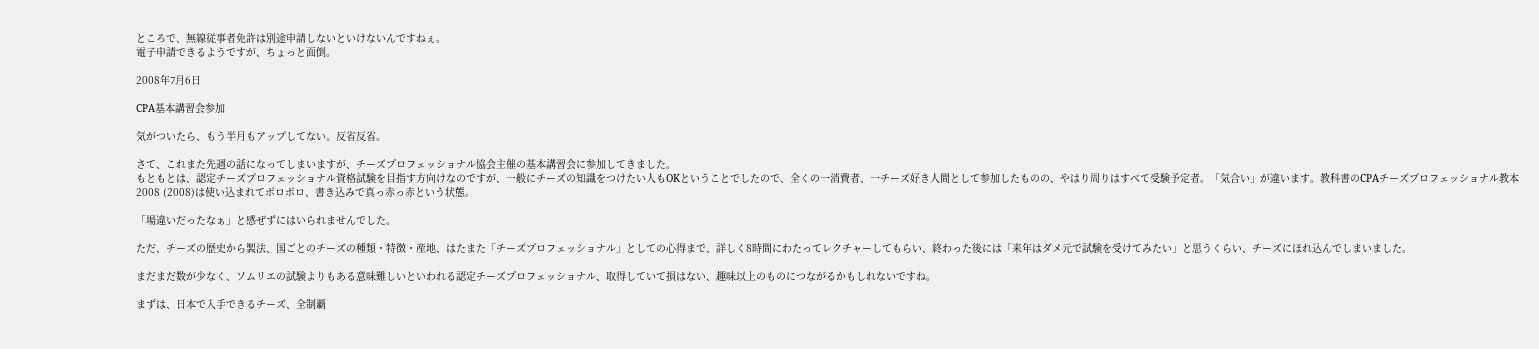ところで、無線従事者免許は別途申請しないといけないんですねぇ。
電子申請できるようですが、ちょっと面倒。

2008年7月6日

CPA基本講習会参加

気がついたら、もう半月もアップしてない。反省反省。

さて、これまた先週の話になってしまいますが、チーズプロフェッショナル協会主催の基本講習会に参加してきました。
もともとは、認定チーズプロフェッショナル資格試験を目指す方向けなのですが、一般にチーズの知識をつけたい人もOKということでしたので、全くの一消費者、一チーズ好き人間として参加したものの、やはり周りはすべて受験予定者。「気合い」が違います。教科書のCPAチーズプロフェッショナル教本 2008 (2008)は使い込まれてボロボロ、書き込みで真っ赤っ赤という状態。

「場違いだったなぁ」と感ぜずにはいられませんでした。

ただ、チーズの歴史から製法、国ごとのチーズの種類・特徴・産地、はたまた「チーズプロフェッショナル」としての心得まで、詳しく8時間にわたってレクチャーしてもらい、終わった後には「来年はダメ元で試験を受けてみたい」と思うくらい、チーズにほれ込んでしまいました。

まだまだ数が少なく、ソムリエの試験よりもある意味難しいといわれる認定チーズプロフェッショナル、取得していて損はない、趣味以上のものにつながるかもしれないですね。

まずは、日本で入手できるチーズ、全制覇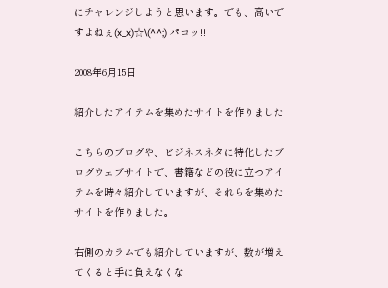にチャレンジしようと思います。でも、高いですよねぇ(x_x)☆\(^^;) パコッ!!

2008年6月15日

紹介したアイテムを集めたサイトを作りました

こちらのブログや、ビジネスネタに特化したブログウェブサイトで、書籍などの役に立つアイテムを時々紹介していますが、それらを集めたサイトを作りました。

右側のカラムでも紹介していますが、数が増えてくると手に負えなくな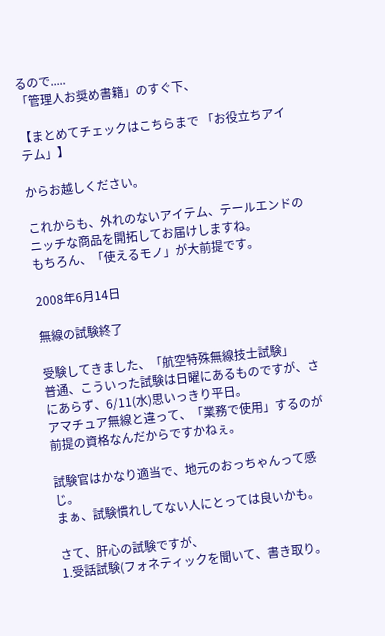るので.....
「管理人お奨め書籍」のすぐ下、

【まとめてチェックはこちらまで 「お役立ちアイテム」】

からお越しください。

これからも、外れのないアイテム、テールエンドのニッチな商品を開拓してお届けしますね。
もちろん、「使えるモノ」が大前提です。

2008年6月14日

無線の試験終了

受験してきました、「航空特殊無線技士試験」
普通、こういった試験は日曜にあるものですが、さにあらず、6/11(水)思いっきり平日。
アマチュア無線と違って、「業務で使用」するのが前提の資格なんだからですかねぇ。

試験官はかなり適当で、地元のおっちゃんって感じ。
まぁ、試験慣れしてない人にとっては良いかも。

さて、肝心の試験ですが、
1.受話試験(フォネティックを聞いて、書き取り。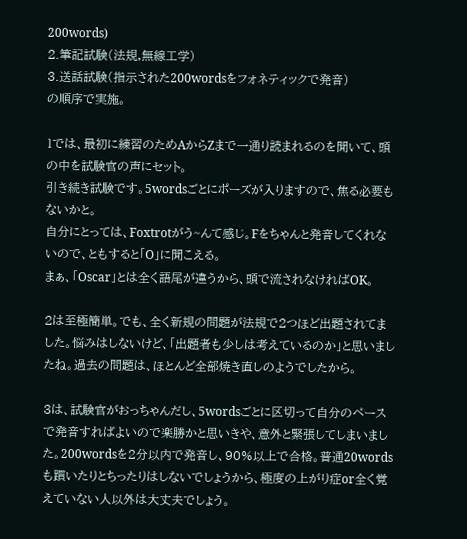200words)
2.筆記試験(法規,無線工学)
3.送話試験(指示された200wordsをフォネティックで発音)
の順序で実施。

1では、最初に練習のためAからZまで一通り読まれるのを聞いて、頭の中を試験官の声にセット。
引き続き試験です。5wordsごとにポーズが入りますので、焦る必要もないかと。
自分にとっては、Foxtrotがう~んて感じ。Fをちゃんと発音してくれないので、ともすると「O」に聞こえる。
まぁ、「Oscar」とは全く語尾が違うから、頭で流されなければOK。

2は至極簡単。でも、全く新規の問題が法規で2つほど出題されてました。悩みはしないけど、「出題者も少しは考えているのか」と思いましたね。過去の問題は、ほとんど全部焼き直しのようでしたから。

3は、試験官がおっちゃんだし、5wordsごとに区切って自分のペースで発音すればよいので楽勝かと思いきや、意外と緊張してしまいました。200wordsを2分以内で発音し、90%以上で合格。普通20wordsも躓いたりとちったりはしないでしょうから、極度の上がり症or全く覚えていない人以外は大丈夫でしょう。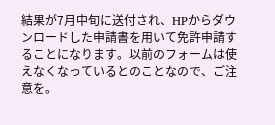結果が7月中旬に送付され、HPからダウンロードした申請書を用いて免許申請することになります。以前のフォームは使えなくなっているとのことなので、ご注意を。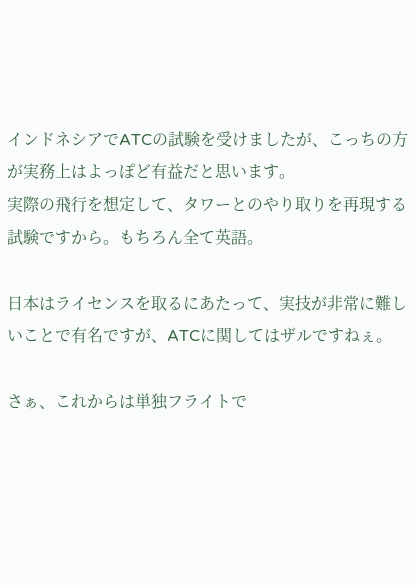インドネシアでATCの試験を受けましたが、こっちの方が実務上はよっぽど有益だと思います。
実際の飛行を想定して、タワーとのやり取りを再現する試験ですから。もちろん全て英語。

日本はライセンスを取るにあたって、実技が非常に難しいことで有名ですが、ATCに関してはザルですねぇ。

さぁ、これからは単独フライトで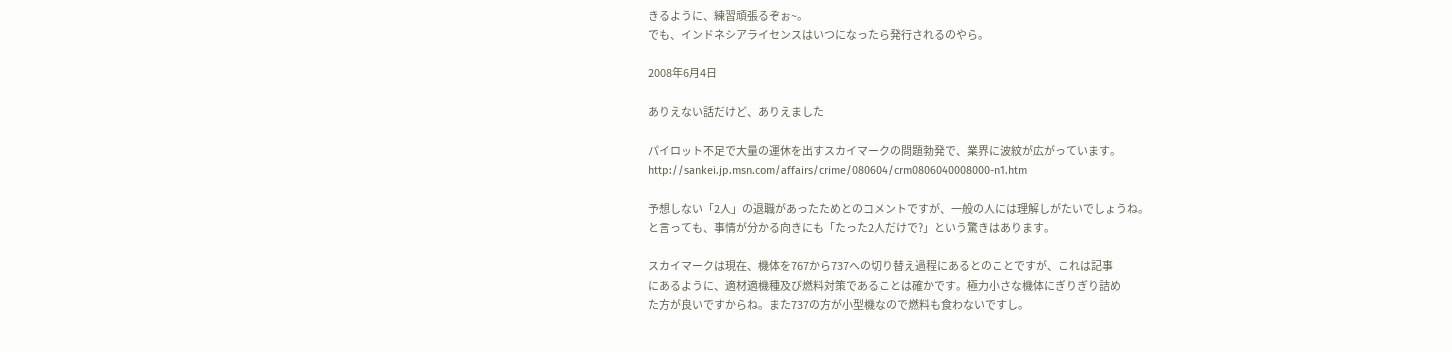きるように、練習頑張るぞぉ~。
でも、インドネシアライセンスはいつになったら発行されるのやら。

2008年6月4日

ありえない話だけど、ありえました

パイロット不足で大量の運休を出すスカイマークの問題勃発で、業界に波紋が広がっています。
http://sankei.jp.msn.com/affairs/crime/080604/crm0806040008000-n1.htm

予想しない「2人」の退職があったためとのコメントですが、一般の人には理解しがたいでしょうね。
と言っても、事情が分かる向きにも「たった2人だけで?」という驚きはあります。

スカイマークは現在、機体を767から737への切り替え過程にあるとのことですが、これは記事
にあるように、適材適機種及び燃料対策であることは確かです。極力小さな機体にぎりぎり詰め
た方が良いですからね。また737の方が小型機なので燃料も食わないですし。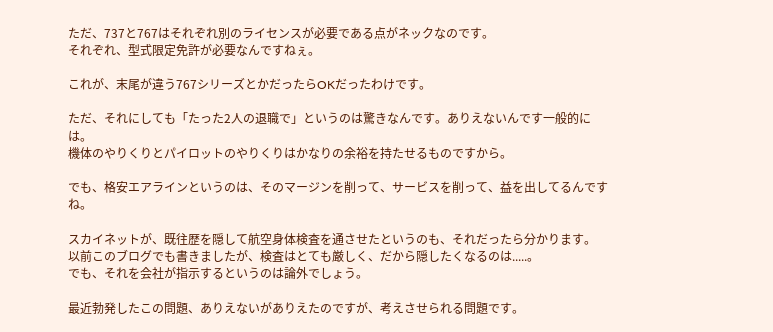ただ、737と767はそれぞれ別のライセンスが必要である点がネックなのです。
それぞれ、型式限定免許が必要なんですねぇ。

これが、末尾が違う767シリーズとかだったらOKだったわけです。

ただ、それにしても「たった2人の退職で」というのは驚きなんです。ありえないんです一般的には。
機体のやりくりとパイロットのやりくりはかなりの余裕を持たせるものですから。

でも、格安エアラインというのは、そのマージンを削って、サービスを削って、益を出してるんですね。

スカイネットが、既往歴を隠して航空身体検査を通させたというのも、それだったら分かります。
以前このブログでも書きましたが、検査はとても厳しく、だから隠したくなるのは.....。
でも、それを会社が指示するというのは論外でしょう。

最近勃発したこの問題、ありえないがありえたのですが、考えさせられる問題です。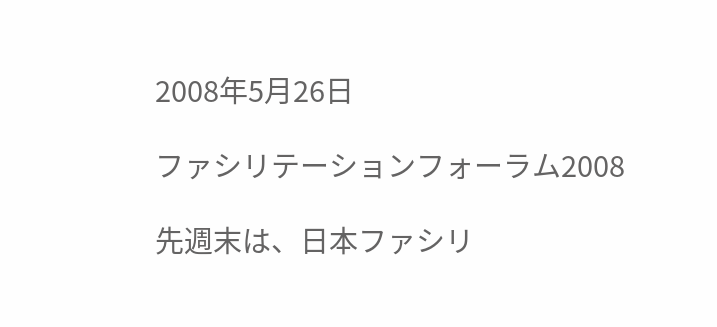2008年5月26日

ファシリテーションフォーラム2008

先週末は、日本ファシリ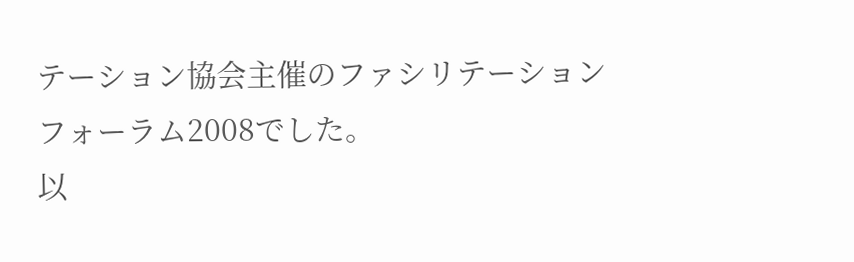テーション協会主催のファシリテーションフォーラム2008でした。
以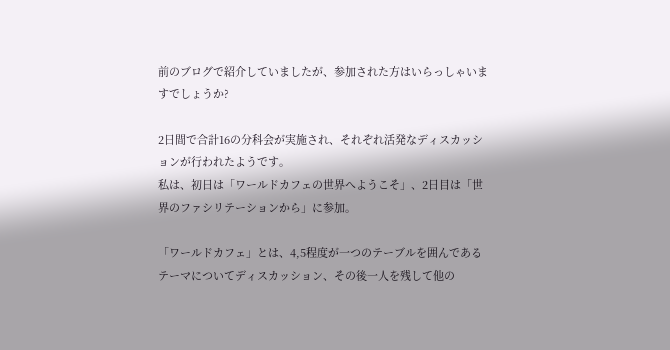前のブログで紹介していましたが、参加された方はいらっしゃいますでしょうか?

2日間で合計16の分科会が実施され、それぞれ活発なディスカッションが行われたようです。
私は、初日は「ワールドカフェの世界へようこそ」、2日目は「世界のファシリテーションから」に参加。

「ワールドカフェ」とは、4,5程度が一つのテーブルを囲んであるテーマについてディスカッション、その後一人を残して他の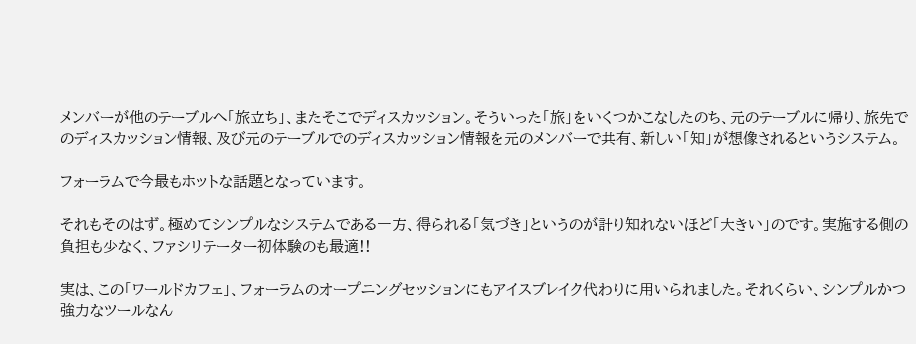メンバーが他のテーブルへ「旅立ち」、またそこでディスカッション。そういった「旅」をいくつかこなしたのち、元のテーブルに帰り、旅先でのディスカッション情報、及び元のテーブルでのディスカッション情報を元のメンバーで共有、新しい「知」が想像されるというシステム。

フォーラムで今最もホットな話題となっています。

それもそのはず。極めてシンプルなシステムである一方、得られる「気づき」というのが計り知れないほど「大きい」のです。実施する側の負担も少なく、ファシリテーター初体験のも最適!!

実は、この「ワールドカフェ」、フォーラムのオープニングセッションにもアイスブレイク代わりに用いられました。それくらい、シンプルかつ強力なツールなん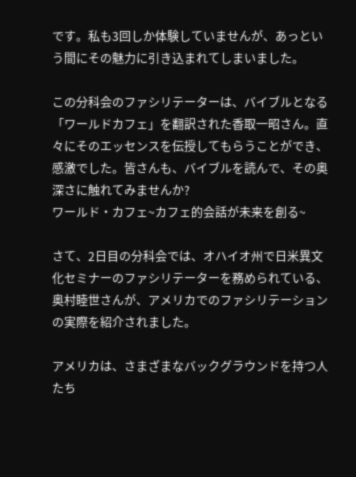です。私も3回しか体験していませんが、あっという間にその魅力に引き込まれてしまいました。

この分科会のファシリテーターは、バイブルとなる「ワールドカフェ」を翻訳された香取一昭さん。直々にそのエッセンスを伝授してもらうことができ、感激でした。皆さんも、バイブルを読んで、その奥深さに触れてみませんか?
ワールド・カフェ~カフェ的会話が未来を創る~

さて、2日目の分科会では、オハイオ州で日米異文化セミナーのファシリテーターを務められている、奥村睦世さんが、アメリカでのファシリテーションの実際を紹介されました。

アメリカは、さまざまなバックグラウンドを持つ人たち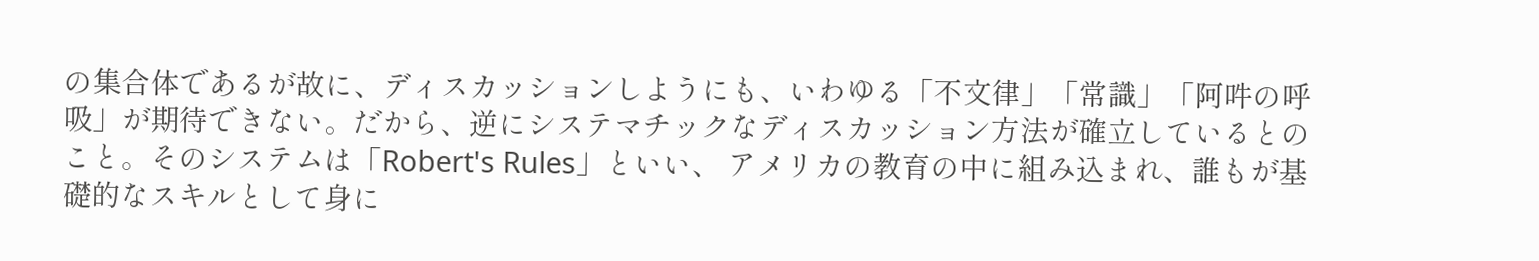の集合体であるが故に、ディスカッションしようにも、いわゆる「不文律」「常識」「阿吽の呼吸」が期待できない。だから、逆にシステマチックなディスカッション方法が確立しているとのこと。そのシステムは「Robert's Rules」といい、 アメリカの教育の中に組み込まれ、誰もが基礎的なスキルとして身に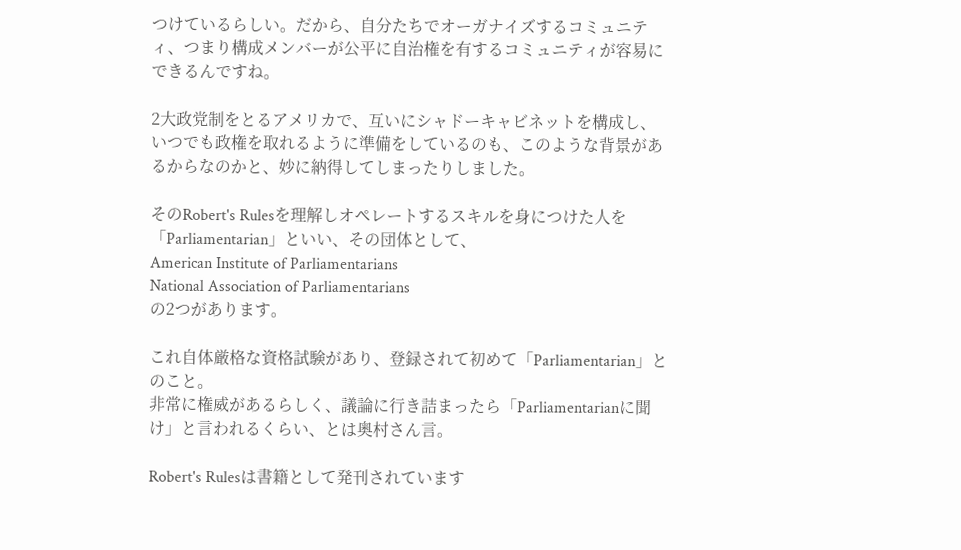つけているらしい。だから、自分たちでオーガナイズするコミュニティ、つまり構成メンバーが公平に自治権を有するコミュニティが容易にできるんですね。

2大政党制をとるアメリカで、互いにシャドーキャビネットを構成し、いつでも政権を取れるように準備をしているのも、このような背景があるからなのかと、妙に納得してしまったりしました。

そのRobert's Rulesを理解しオペレートするスキルを身につけた人を「Parliamentarian」といい、その団体として、
American Institute of Parliamentarians
National Association of Parliamentarians
の2つがあります。

これ自体厳格な資格試験があり、登録されて初めて「Parliamentarian」とのこと。
非常に権威があるらしく、議論に行き詰まったら「Parliamentarianに聞け」と言われるくらい、とは奥村さん言。

Robert's Rulesは書籍として発刊されています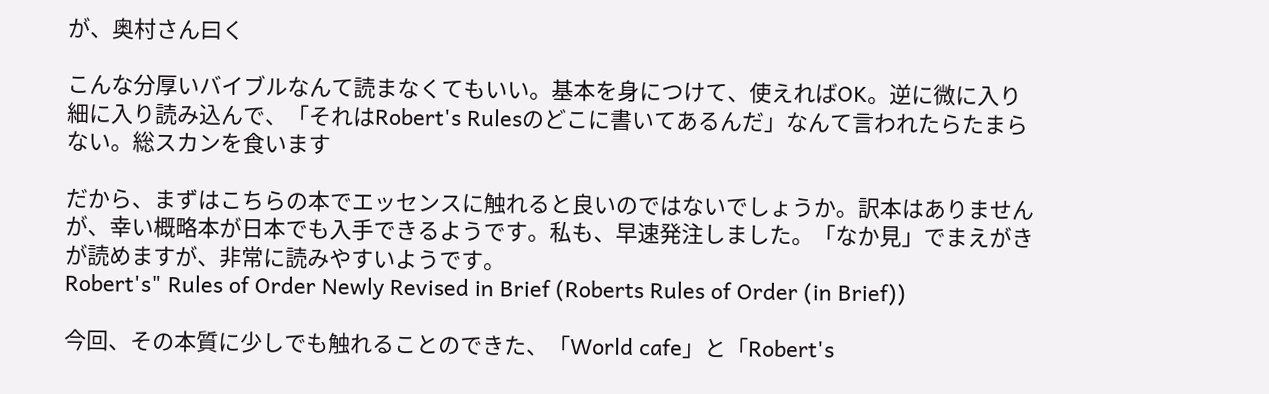が、奥村さん曰く

こんな分厚いバイブルなんて読まなくてもいい。基本を身につけて、使えればOK。逆に微に入り細に入り読み込んで、「それはRobert's Rulesのどこに書いてあるんだ」なんて言われたらたまらない。総スカンを食います

だから、まずはこちらの本でエッセンスに触れると良いのではないでしょうか。訳本はありませんが、幸い概略本が日本でも入手できるようです。私も、早速発注しました。「なか見」でまえがきが読めますが、非常に読みやすいようです。
Robert's" Rules of Order Newly Revised in Brief (Roberts Rules of Order (in Brief))

今回、その本質に少しでも触れることのできた、「World cafe」と「Robert's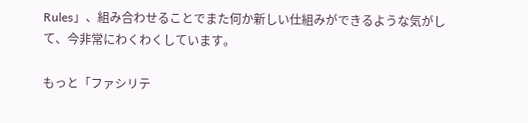Rules」、組み合わせることでまた何か新しい仕組みができるような気がして、今非常にわくわくしています。

もっと「ファシリテ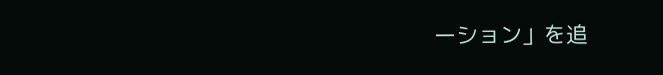ーション」を追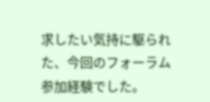求したい気持に駆られた、今回のフォーラム参加経験でした。